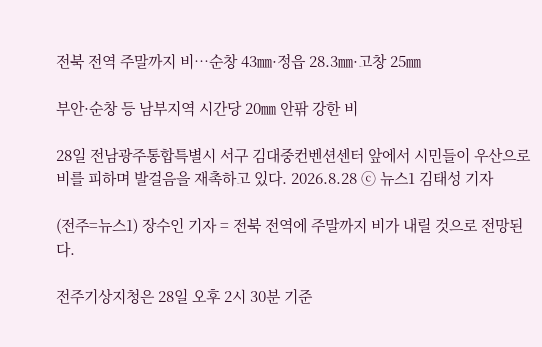전북 전역 주말까지 비…순창 43㎜·정읍 28.3㎜·고창 25㎜

부안·순창 등 남부지역 시간당 20㎜ 안팎 강한 비

28일 전남광주통합특별시 서구 김대중컨벤션센터 앞에서 시민들이 우산으로 비를 피하며 발걸음을 재촉하고 있다. 2026.8.28 ⓒ 뉴스1 김태성 기자

(전주=뉴스1) 장수인 기자 = 전북 전역에 주말까지 비가 내릴 것으로 전망된다.

전주기상지청은 28일 오후 2시 30분 기준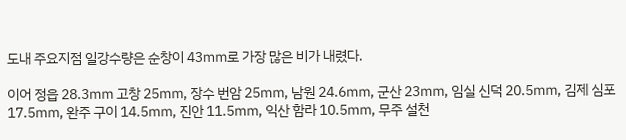도내 주요지점 일강수량은 순창이 43㎜로 가장 많은 비가 내렸다.

이어 정읍 28.3㎜ 고창 25㎜, 장수 번암 25㎜, 남원 24.6㎜, 군산 23㎜, 임실 신덕 20.5㎜, 김제 심포 17.5㎜, 완주 구이 14.5㎜, 진안 11.5㎜, 익산 함라 10.5㎜, 무주 설천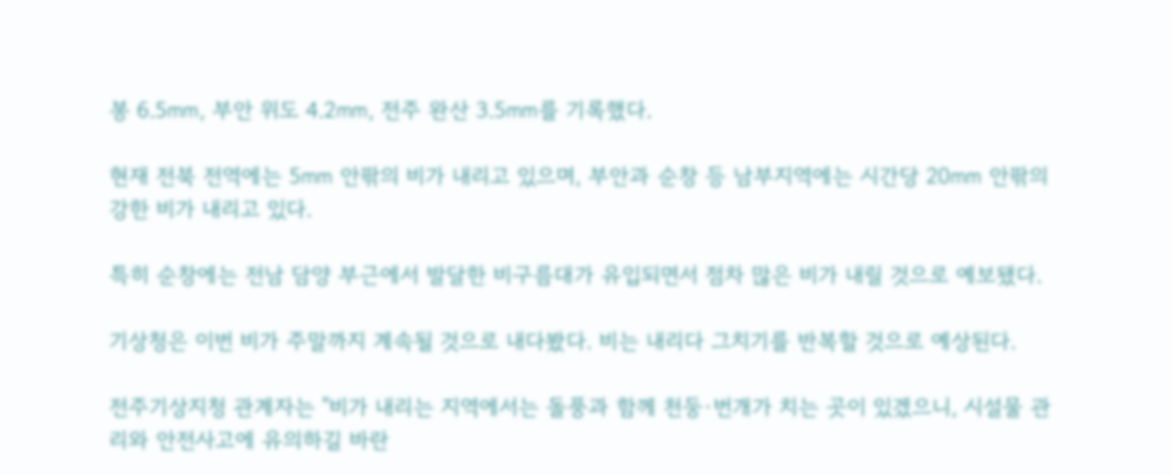봉 6.5㎜, 부안 위도 4.2㎜, 전주 완산 3.5㎜를 기록했다.

현재 전북 전역에는 5㎜ 안팎의 비가 내리고 있으며, 부안과 순창 등 남부지역에는 시간당 20㎜ 안팎의 강한 비가 내리고 있다.

특히 순창에는 전남 담양 부근에서 발달한 비구름대가 유입되면서 점차 많은 비가 내릴 것으로 예보됐다.

기상청은 이번 비가 주말까지 계속될 것으로 내다봤다. 비는 내리다 그치기를 반복할 것으로 예상된다.

전주기상지청 관계자는 "비가 내리는 지역에서는 돌풍과 함께 천둥·번개가 치는 곳이 있겠으니, 시설물 관리와 안전사고에 유의하길 바란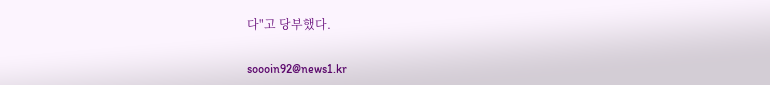다"고 당부했다.

soooin92@news1.kr